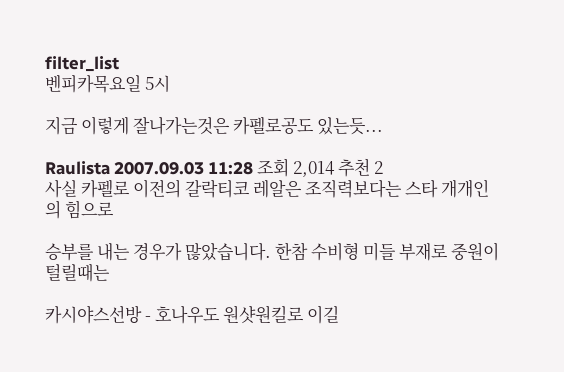filter_list
벤피카목요일 5시

지금 이렇게 잘나가는것은 카펠로공도 있는듯...

Raulista 2007.09.03 11:28 조회 2,014 추천 2
사실 카펠로 이전의 갈락티코 레알은 조직력보다는 스타 개개인의 힘으로

승부를 내는 경우가 많았습니다. 한참 수비형 미들 부재로 중원이 털릴때는

카시야스선방 - 호나우도 원샷원킬로 이길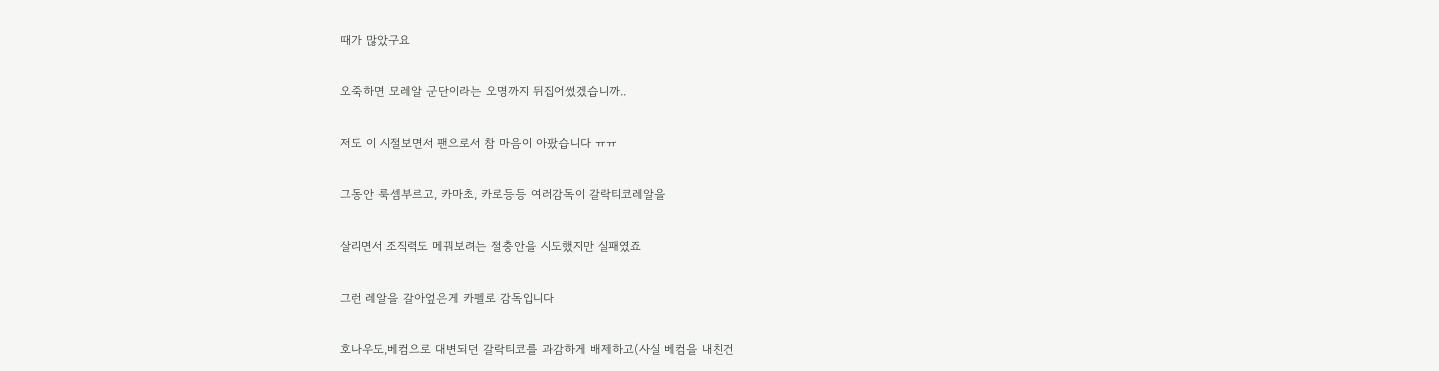때가 많았구요

오죽하면 모레알 군단이라는 오명까지 뒤집어썼겠습니까..

저도 이 시절보면서 팬으로서 참 마음이 아팠습니다 ㅠㅠ

그동안 룩셈부르고, 카마초, 카로등등 여러감독이 갈락티코레알을

살리면서 조직력도 메꿔보려는 절충안을 시도했지만 실패였죠

그런 레알을 갈아엎은게 카펠로 감독입니다

호나우도,베컴으로 대변되던 갈락티코를 과감하게 배제하고(사실 베컴을 내친건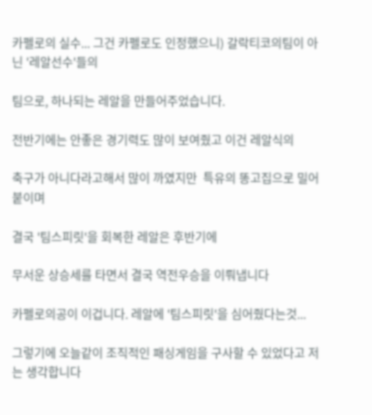카펠로의 실수... 그건 카펠로도 인정했으니) 갈락티코의팀이 아닌 '레알선수'들의

팀으로, 하나되는 레알을 만들어주었습니다.

전반기에는 안좋은 경기력도 많이 보여줬고 이건 레알식의

축구가 아니다라고해서 많이 까였지만  특유의 똥고집으로 밀어붙이며

결국 '팀스피릿'을 회복한 레알은 후반기에

무서운 상승세를 타면서 결국 역전우승을 이뤄냅니다

카펠로의공이 이겁니다. 레알에 '팀스피릿'을 심어줬다는것...

그렇기에 오늘같이 조직적인 패싱게임을 구사할 수 있었다고 저는 생각합니다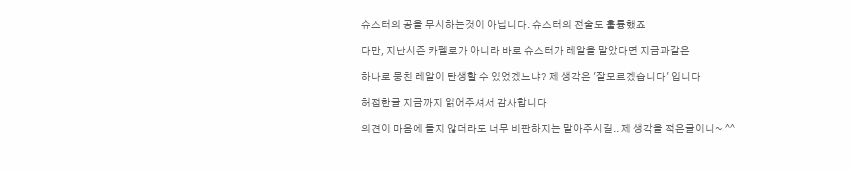슈스터의 공을 무시하는것이 아닙니다. 슈스터의 전술도 훌륭했죠

다만, 지난시즌 카펠로가 아니라 바로 슈스터가 레알을 맡았다면 지금과같은

하나로 뭉친 레알이 탄생할 수 있었겠느냐? 제 생각은 '잘모르겠습니다' 입니다

허접한글 지금까지 읽어주셔서 감사합니다

의견이 마음에 들지 않더라도 너무 비판하지는 말아주시길.. 제 생각을 적은글이니~ ^^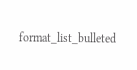format_list_bulleted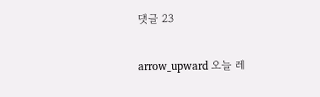댓글 23

arrow_upward 오늘 레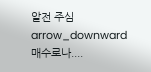알전 주심 arrow_downward 매수로나....